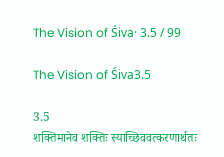The Vision of Śiva· 3.5 / 99

The Vision of Śiva3.5

3.5
शक्तिमानेव शक्तिः स्याच्छिववत्करणार्थतः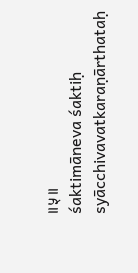॥५॥
śaktimāneva śaktiḥ syācchivavatkaraṇārthataḥ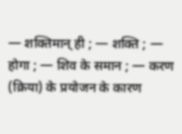— शक्तिमान् ही ; — शक्ति ; — होगा ; — शिव के समान ; — करण (क्रिया) के प्रयोजन के कारण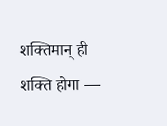शक्तिमान् ही शक्ति होगा —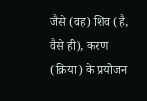जैसे (वह) शिव (है, वैसे ही), करण (क्रिया) के प्रयोजन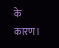के कारण।